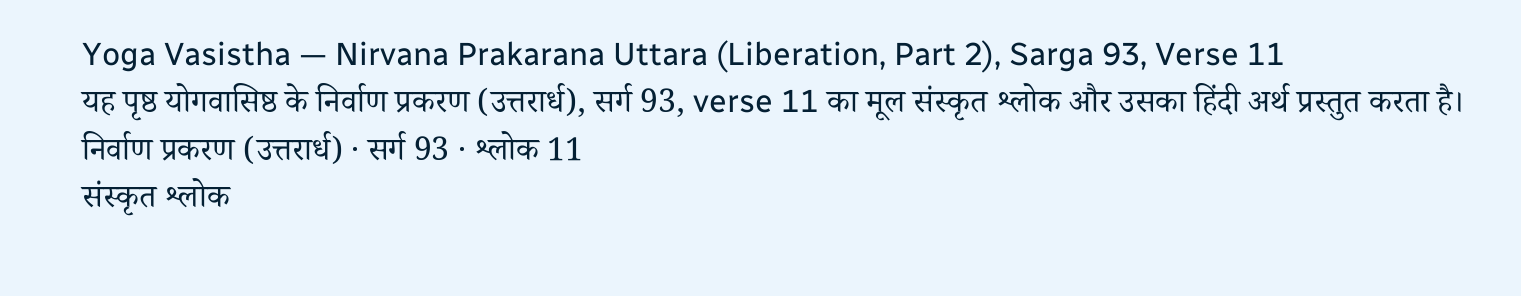Yoga Vasistha — Nirvana Prakarana Uttara (Liberation, Part 2), Sarga 93, Verse 11
यह पृष्ठ योगवासिष्ठ के निर्वाण प्रकरण (उत्तरार्ध), सर्ग 93, verse 11 का मूल संस्कृत श्लोक और उसका हिंदी अर्थ प्रस्तुत करता है।
निर्वाण प्रकरण (उत्तरार्ध) · सर्ग 93 · श्लोक 11
संस्कृत श्लोक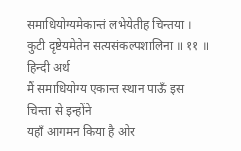समाधियोग्यमेकान्तं लभेयेतीह चिन्तया ।
कुटी दृष्टेयमेतेन सत्यसंकल्पशालिना ॥ ११ ॥
हिन्दी अर्थ
मैं समाधियोग्य एकान्त स्थान पाऊँ इस चिन्ता से इन्होंने
यहाँ आगमन किया है ओर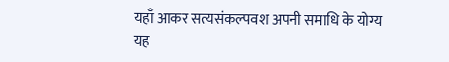यहाँ आकर सत्यसंकल्पवश अपनी समाधि के योग्य यह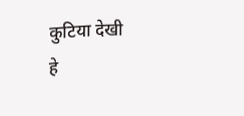कुटिया देखी
हे